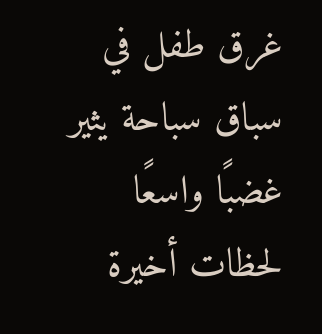غرق طفل في سباق سباحة يثير غضبًا واسعًا
لحظات أخيرة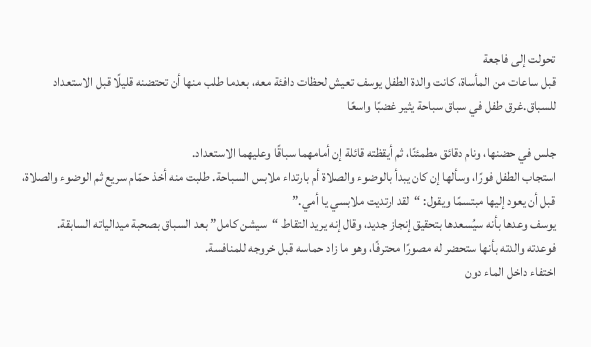تحولت إلى فاجعة
قبل ساعات من المأساة، كانت والدة الطفل يوسف تعيش لحظات دافئة معه، بعدما طلب منها أن تحتضنه قليلًا قبل الاستعداد للسباق.غرق طفل في سباق سباحة يثير غضبًا واسعًا

جلس في حضنها، ونام دقائق مطمئنًا، ثم أيقظته قائلة إن أمامهما سباقًا وعليهما الاستعداد.
استجاب الطفل فورًا، وسألها إن كان يبدأ بالوضوء والصلاة أم بارتداء ملابس السباحة. طلبت منه أخذ حمّام سريع ثم الوضوء والصلاة، قبل أن يعود إليها مبتسمًا ويقول: “لقد ارتديت ملابسي يا أمي.”
يوسف وعدها بأنه سيُسعدها بتحقيق إنجاز جديد، وقال إنه يريد التقاط “سيشن كامل” بعد السباق بصحبة ميدالياته السابقة.
فوعدته والدته بأنها ستحضر له مصورًا محترفًا، وهو ما زاد حماسه قبل خروجه للمنافسة.
اختفاء داخل الماء دون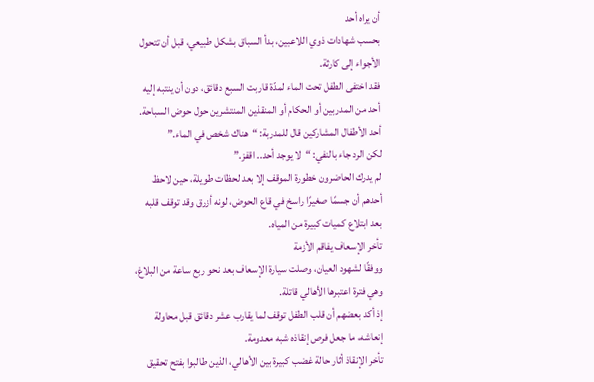أن يراه أحد
بحسب شهادات ذوي اللاعبين، بدأ السباق بشكل طبيعي، قبل أن تتحول الأجواء إلى كارثة.
فقد اختفى الطفل تحت الماء لمدّة قاربت السبع دقائق، دون أن ينتبه إليه أحد من المدربين أو الحكام أو المنقذين المنتشرين حول حوض السباحة.
أحد الأطفال المشاركين قال للمدربة: “هناك شخص في الماء.”
لكن الرد جاء بالنفي: “لا يوجد أحد.. اقفز.”
لم يدرك الحاضرون خطورة الموقف إلا بعد لحظات طويلة، حين لاحظ أحدهم أن جسمًا صغيرًا راسخ في قاع الحوض، لونه أزرق وقد توقف قلبه بعد ابتلاع كميات كبيرة من المياه.
تأخر الإسعاف يفاقم الأزمة
ووفقًا لشهود العيان، وصلت سيارة الإسعاف بعد نحو ربع ساعة من البلاغ، وهي فترة اعتبرها الأهالي قاتلة.
إذ أكد بعضهم أن قلب الطفل توقف لما يقارب عشر دقائق قبل محاولة إنعاشه، ما جعل فرص إنقاذه شبه معدومة.
تأخر الإنقاذ أثار حالة غضب كبيرة بين الأهالي، الذين طالبوا بفتح تحقيق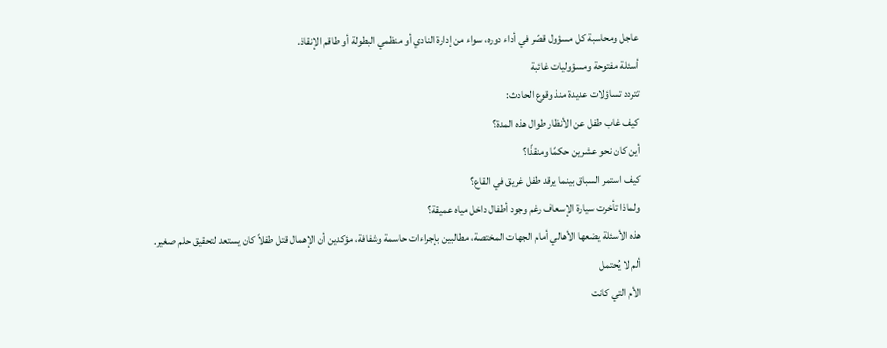عاجل ومحاسبة كل مسؤول قصّر في أداء دوره، سواء من إدارة النادي أو منظمي البطولة أو طاقم الإنقاذ.
أسئلة مفتوحة ومسؤوليات غائبة
تتردد تساؤلات عديدة منذ وقوع الحادث:
كيف غاب طفل عن الأنظار طوال هذه المدة؟
أين كان نحو عشرين حكمًا ومنقذًا؟
كيف استمر السباق بينما يرقد طفل غريق في القاع؟
ولماذا تأخرت سيارة الإسعاف رغم وجود أطفال داخل مياه عميقة؟
هذه الأسئلة يضعها الأهالي أمام الجهات المختصة، مطالبين بإجراءات حاسمة وشفافة، مؤكدين أن الإهمال قتل طفلاً كان يستعد لتحقيق حلم صغير.
ألم لا يُحتمل
الأم التي كانت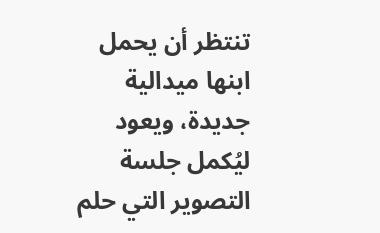تنتظر أن يحمل ابنها ميدالية جديدة، ويعود ليُكمل جلسة التصوير التي حلم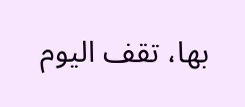بها، تقف اليوم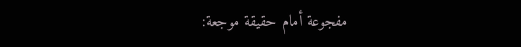مفجوعة أمام حقيقة موجعة: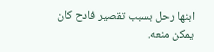ابنها رحل بسبب تقصير فادح كان يمكن منعه.